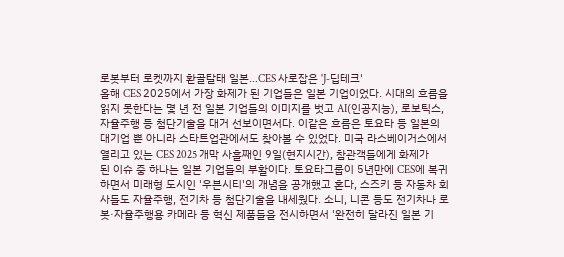로봇부터 로켓까지 환골탈태 일본…CES 사로잡은 'J-딥테크'
올해 CES 2025에서 가장 화제가 된 기업들은 일본 기업이었다. 시대의 흐름을 읽지 못한다는 몇 년 전 일본 기업들의 이미지를 벗고 AI(인공지능), 로보틱스, 자율주행 등 첨단기술을 대거 선보이면서다. 이같은 흐름은 토요타 등 일본의 대기업 뿐 아니라 스타트업관에서도 찾아볼 수 있었다. 미국 라스베이거스에서 열리고 있는 CES 2025 개막 사흘째인 9일(현지시간), 참관객들에게 화제가 된 이슈 중 하나는 일본 기업들의 부활이다. 토요타그룹이 5년만에 CES에 복귀하면서 미래형 도시인 '우븐시티'의 개념을 공개했고 혼다, 스즈키 등 자동차 회사들도 자율주행, 전기차 등 첨단기술을 내세웠다. 소니, 니콘 등도 전기차나 로봇·자율주행용 카메라 등 혁신 제품들을 전시하면서 '완전히 달라진 일본 기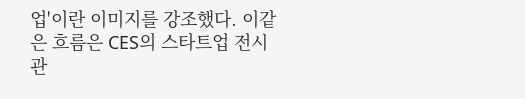업'이란 이미지를 강조했다. 이같은 흐름은 CES의 스타트업 전시관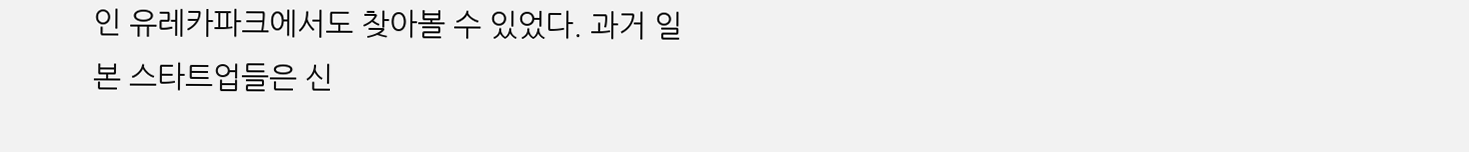인 유레카파크에서도 찾아볼 수 있었다. 과거 일본 스타트업들은 신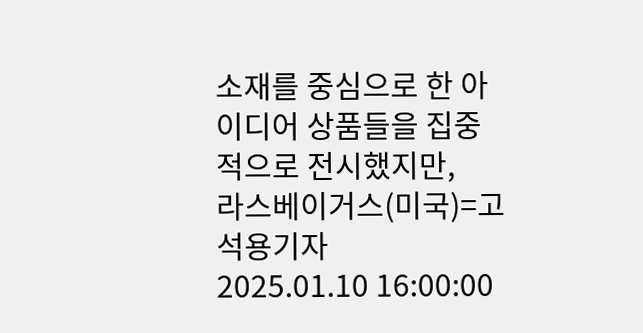소재를 중심으로 한 아이디어 상품들을 집중적으로 전시했지만,
라스베이거스(미국)=고석용기자
2025.01.10 16:00:00